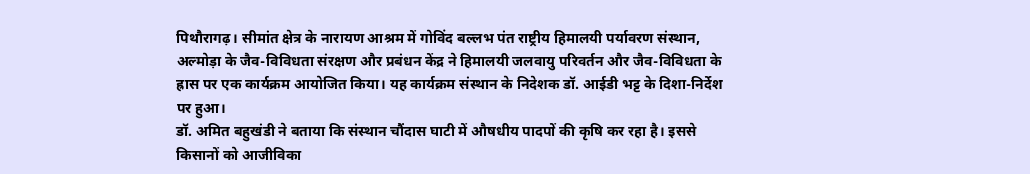पिथौरागढ़। सीमांत क्षेत्र के नारायण आश्रम में गोविंद बल्लभ पंत राष्ट्रीय हिमालयी पर्यावरण संस्थान, अल्मोड़ा के जैव-विविधता संरक्षण और प्रबंधन केंद्र ने हिमालयी जलवायु परिवर्तन और जैव-विविधता के ह्रास पर एक कार्यक्रम आयोजित किया। यह कार्यक्रम संस्थान के निदेशक डॉ. आईडी भट्ट के दिशा-निर्देश पर हुआ।
डॉ. अमित बहुखंडी ने बताया कि संस्थान चौंदास घाटी में औषधीय पादपों की कृषि कर रहा है। इससे किसानों को आजीविका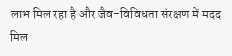लाभ मिल रहा है और जैव-विविधता संरक्षण में मदद मिल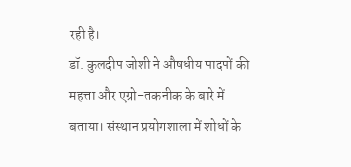रही है।
डॉ. कुलदीप जोशी ने औषधीय पादपों की महत्ता और एग्रो-तकनीक के बारे में बताया। संस्थान प्रयोगशाला में शोधों के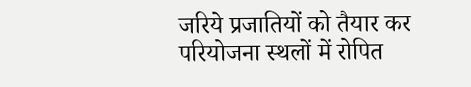जरिये प्रजातियों को तैयार कर परियोजना स्थलों में रोपित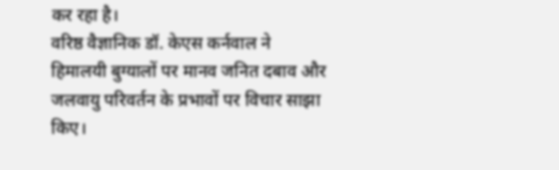कर रहा है।
वरिष्ठ वैज्ञानिक डॉ. केएस कर्नवाल ने हिमालयी बुग्यालों पर मानव जनित दबाव और जलवायु परिवर्तन के प्रभावों पर विचार साझा किए।